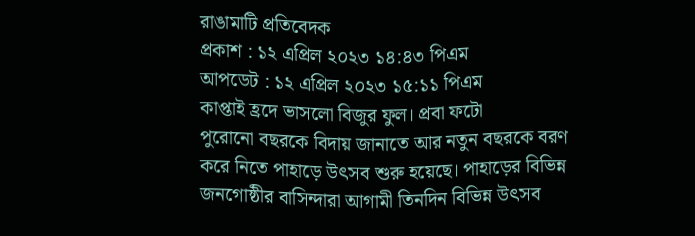রাঙামাটি প্রতিবেদক
প্রকাশ : ১২ এপ্রিল ২০২৩ ১৪:৪৩ পিএম
আপডেট : ১২ এপ্রিল ২০২৩ ১৫:১১ পিএম
কাপ্তাই হ্রদে ভাসলো বিজুর ফুল। প্রবা ফটো
পুরোনো বছরকে বিদায় জানাতে আর নতুন বছরকে বরণ করে নিতে পাহাড়ে উৎসব শুরু হয়েছে। পাহাড়ের বিভিন্ন জনগোষ্ঠীর বাসিন্দারা আগামী তিনদিন বিভিন্ন উৎসব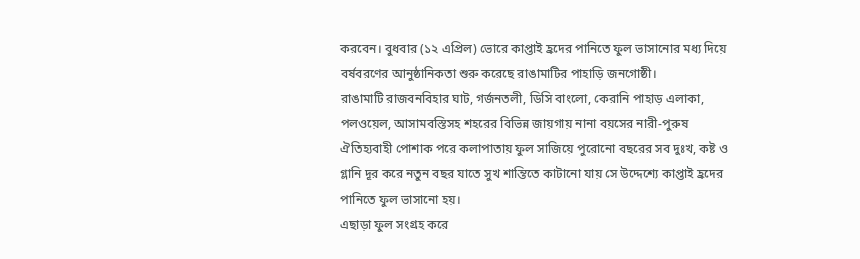করবেন। বুধবার (১২ এপ্রিল) ভোরে কাপ্তাই হ্রদের পানিতে ফুল ভাসানোর মধ্য দিয়ে বর্ষবরণের আনুষ্ঠানিকতা শুরু করেছে রাঙামাটির পাহাড়ি জনগোষ্ঠী।
রাঙামাটি রাজবনবিহার ঘাট, গর্জনতলী, ডিসি বাংলো, কেরানি পাহাড় এলাকা, পলওয়েল, আসামবস্তিসহ শহরের বিভিন্ন জায়গায় নানা বয়সের নারী-পুরুষ ঐতিহ্যবাহী পোশাক পরে কলাপাতায় ফুল সাজিয়ে পুরোনো বছরের সব দুঃখ, কষ্ট ও গ্লানি দূর করে নতুন বছর যাতে সুখ শান্তিতে কাটানো যায় সে উদ্দেশ্যে কাপ্তাই হ্রদের পানিতে ফুল ভাসানো হয়।
এছাড়া ফুল সংগ্রহ করে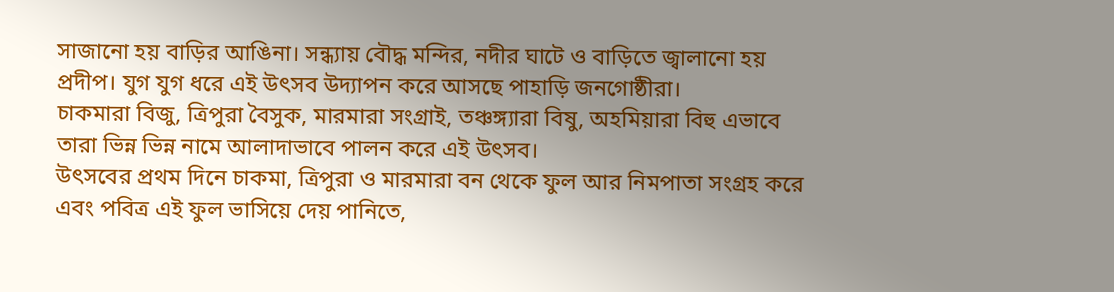সাজানো হয় বাড়ির আঙিনা। সন্ধ্যায় বৌদ্ধ মন্দির, নদীর ঘাটে ও বাড়িতে জ্বালানো হয় প্রদীপ। যুগ যুগ ধরে এই উৎসব উদ্যাপন করে আসছে পাহাড়ি জনগোষ্ঠীরা।
চাকমারা বিজু, ত্রিপুরা বৈসুক, মারমারা সংগ্রাই, তঞ্চঙ্গ্যারা বিষু, অহমিয়ারা বিহু এভাবে তারা ভিন্ন ভিন্ন নামে আলাদাভাবে পালন করে এই উৎসব।
উৎসবের প্রথম দিনে চাকমা, ত্রিপুরা ও মারমারা বন থেকে ফুল আর নিমপাতা সংগ্রহ করে এবং পবিত্র এই ফুল ভাসিয়ে দেয় পানিতে,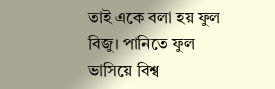তাই একে বলা হয় ফুল বিজু। পানিতে ফুল ভাসিয়ে বিশ্ব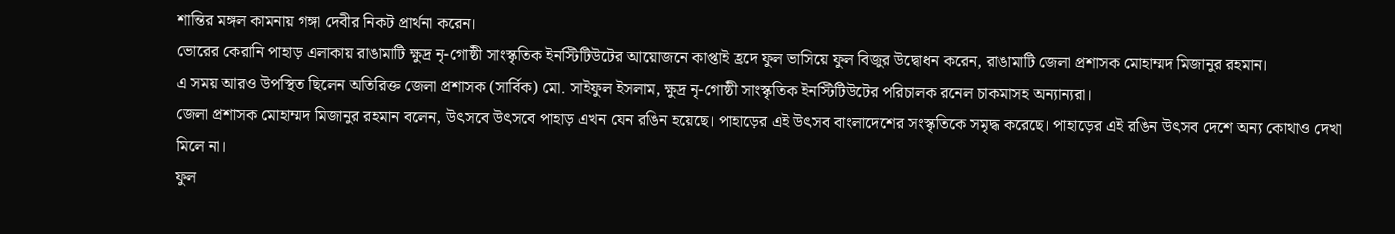শান্তির মঙ্গল কামনায় গঙ্গা দেবীর নিকট প্রার্থনা করেন।
ভোরের কেরানি পাহাড় এলাকায় রাঙামাটি ক্ষুদ্র নৃ-গোষ্ঠী সাংস্কৃতিক ইনস্টিটিউটের আয়োজনে কাপ্তাই হ্রদে ফুল ভাসিয়ে ফুল বিজুর উদ্বোধন করেন, রাঙামাটি জেলা প্রশাসক মোহাম্মদ মিজানুর রহমান।
এ সময় আরও উপস্থিত ছিলেন অতিরিক্ত জেলা প্রশাসক (সার্বিক) মো. সাইফুল ইসলাম, ক্ষুদ্র নৃ-গোষ্ঠী সাংস্কৃতিক ইনস্টিটিউটের পরিচালক রনেল চাকমাসহ অন্যান্যরা।
জেলা প্রশাসক মোহাম্মদ মিজানুর রহমান বলেন, উৎসবে উৎসবে পাহাড় এখন যেন রঙিন হয়েছে। পাহাড়ের এই উৎসব বাংলাদেশের সংস্কৃতিকে সমৃদ্ধ করেছে। পাহাড়ের এই রঙিন উৎসব দেশে অন্য কোথাও দেখা মিলে না।
ফুল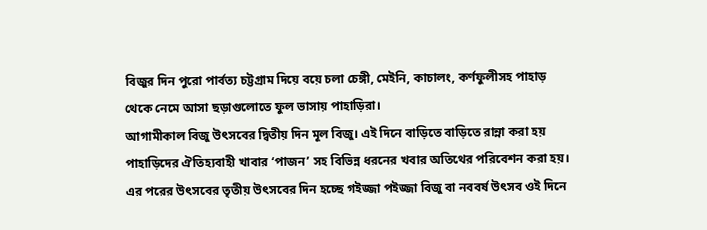বিজুর দিন পুরো পার্বত্য চট্টগ্রাম দিয়ে বয়ে চলা চেঙ্গী, মেইনি, কাচালং, কর্ণফুলীসহ পাহাড় থেকে নেমে আসা ছড়াগুলোতে ফুল ভাসায় পাহাড়িরা।
আগামীকাল বিজু উৎসবের দ্বিতীয় দিন মূল বিজু। এই দিনে বাড়িতে বাড়িতে রান্না করা হয় পাহাড়িদের ঐতিহ্যবাহী খাবার ‘পাজন’ সহ বিভিন্ন ধরনের খবার অতিথের পরিবেশন করা হয়। এর পরের উৎসবের তৃতীয় উৎসবের দিন হচ্ছে গইজ্জা পইজ্জা বিজু বা নববর্ষ উৎসব ওই দিনে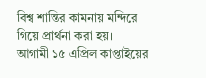বিশ্ব শান্তির কামনায় মন্দিরে গিয়ে প্রার্থনা করা হয়।
আগামী ১৫ এপ্রিল কাপ্তাইয়ের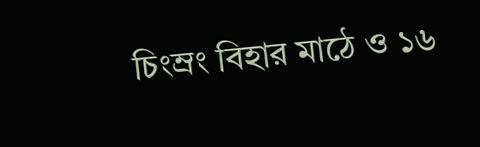চিংম্রং বিহার মাঠে ও ১৬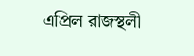এপ্রিল রাজস্থলী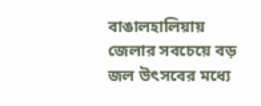বাঙালহালিয়ায় জেলার সবচেয়ে বড় জল উৎসবের মধ্যে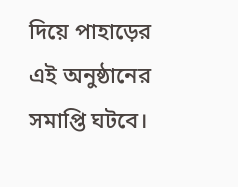দিয়ে পাহাড়ের এই অনুষ্ঠানের সমাপ্তি ঘটবে।